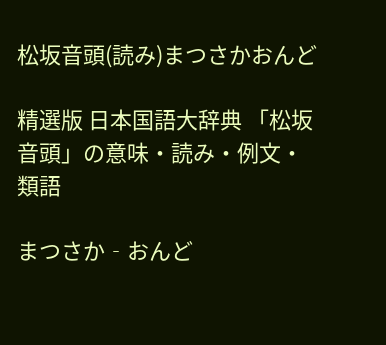松坂音頭(読み)まつさかおんど

精選版 日本国語大辞典 「松坂音頭」の意味・読み・例文・類語

まつさか‐おんど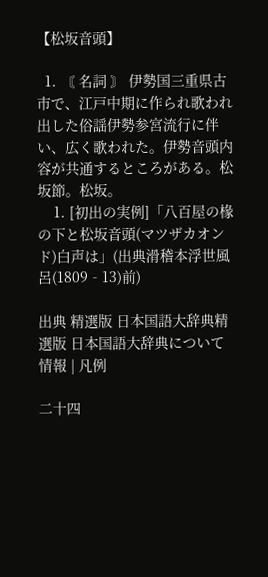【松坂音頭】

  1. 〘 名詞 〙 伊勢国三重県古市で、江戸中期に作られ歌われ出した俗謡伊勢参宮流行に伴い、広く歌われた。伊勢音頭内容が共通するところがある。松坂節。松坂。
    1. [初出の実例]「八百屋の椽の下と松坂音頭(マツザカオンド)白声は」(出典滑稽本浮世風呂(1809‐13)前)

出典 精選版 日本国語大辞典精選版 日本国語大辞典について 情報 | 凡例

二十四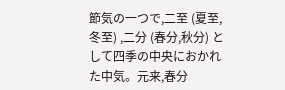節気の一つで,二至 (夏至,冬至) ,二分 (春分,秋分) として四季の中央におかれた中気。元来,春分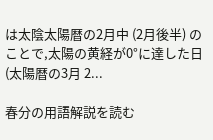は太陰太陽暦の2月中 (2月後半) のことで,太陽の黄経が0°に達した日 (太陽暦の3月 2...

春分の用語解説を読む